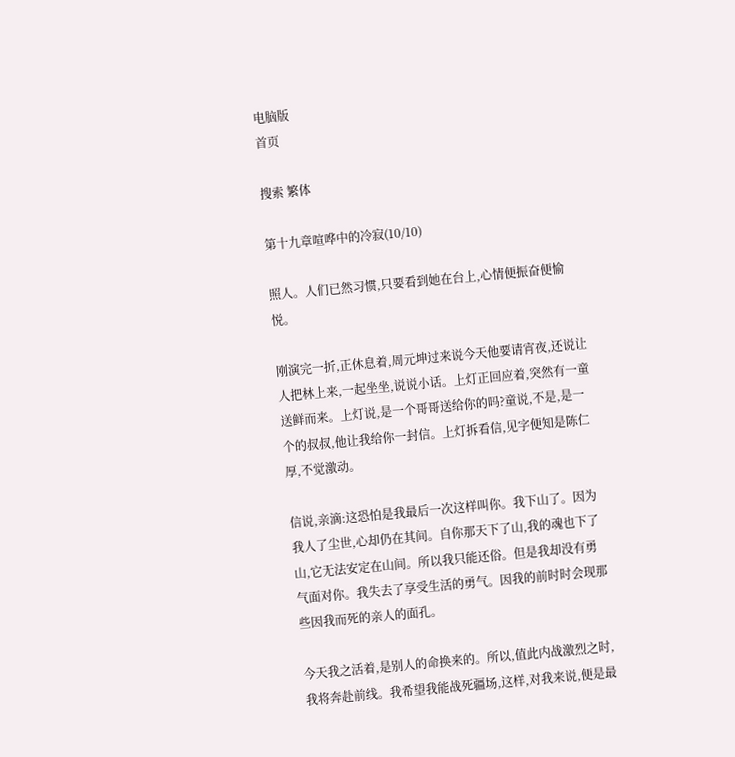电脑版
首页

搜索 繁体

第十九章喧哗中的冷寂(10/10)

照人。人们已然习惯,只要看到她在台上,心情便振奋便愉悦。

刚演完一折,正休息着,周元坤过来说今天他要请宵夜,还说让人把林上来,一起坐坐,说说小话。上灯正回应着,突然有一童送鲜而来。上灯说,是一个哥哥送给你的吗?童说,不是,是一个的叔叔,他让我给你一封信。上灯拆看信,见字便知是陈仁厚,不觉激动。

信说,亲滴:这恐怕是我最后一次这样叫你。我下山了。因为我人了尘世,心却仍在其间。自你那天下了山,我的魂也下了山,它无法安定在山间。所以我只能还俗。但是我却没有勇气面对你。我失去了享受生活的勇气。因我的前时时会现那些因我而死的亲人的面孔。

今天我之活着,是别人的命换来的。所以,值此内战激烈之时,我将奔赴前线。我希望我能战死疆场,这样,对我来说,便是最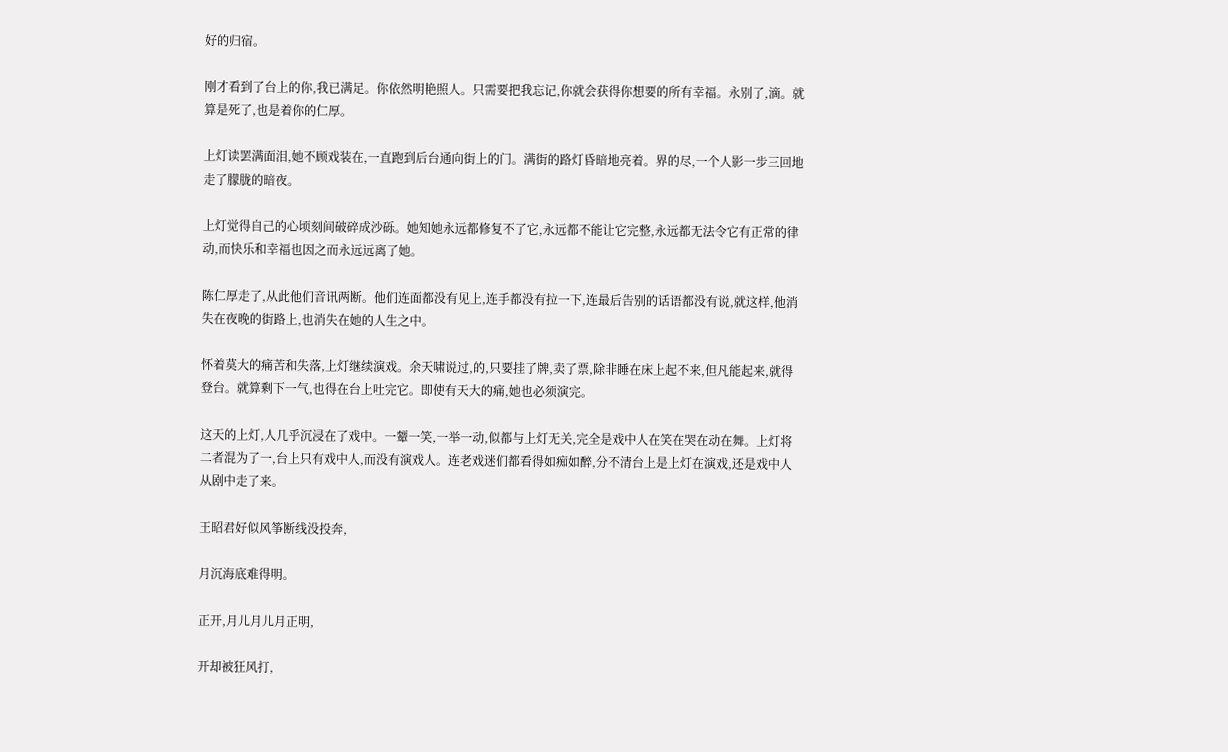好的归宿。

刚才看到了台上的你,我已满足。你依然明艳照人。只需要把我忘记,你就会获得你想要的所有幸福。永别了,滴。就算是死了,也是着你的仁厚。

上灯读罢满面泪,她不顾戏装在,一直跑到后台通向街上的门。满街的路灯昏暗地亮着。界的尽,一个人影一步三回地走了朦胧的暗夜。

上灯觉得自己的心顷刻间破碎成沙砾。她知她永远都修复不了它,永远都不能让它完整,永远都无法令它有正常的律动,而快乐和幸福也因之而永远远离了她。

陈仁厚走了,从此他们音讯两断。他们连面都没有见上,连手都没有拉一下,连最后告别的话语都没有说,就这样,他消失在夜晚的街路上,也消失在她的人生之中。

怀着莫大的痛苦和失落,上灯继续演戏。余天啸说过,的,只要挂了牌,卖了票,除非睡在床上起不来,但凡能起来,就得登台。就算剩下一气,也得在台上吐完它。即使有天大的痛,她也必须演完。

这天的上灯,人几乎沉浸在了戏中。一颦一笑,一举一动,似都与上灯无关,完全是戏中人在笑在哭在动在舞。上灯将二者混为了一,台上只有戏中人,而没有演戏人。连老戏迷们都看得如痴如醉,分不清台上是上灯在演戏,还是戏中人从剧中走了来。

王昭君好似风筝断线没投奔,

月沉海底难得明。

正开,月儿月儿月正明,

开却被狂风打,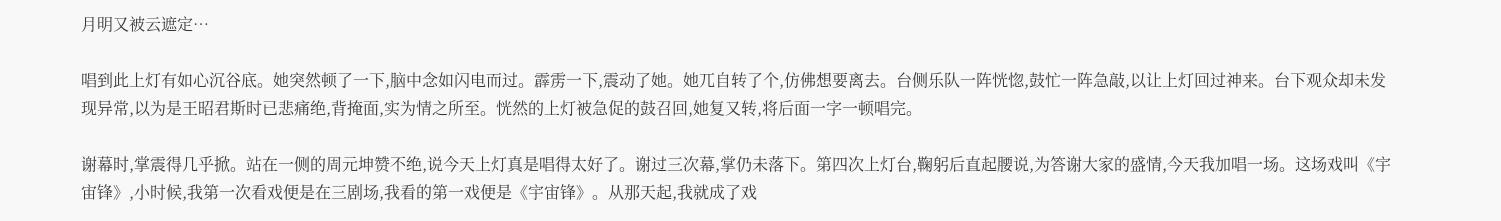月明又被云遮定…

唱到此上灯有如心沉谷底。她突然顿了一下,脑中念如闪电而过。霹雳一下,震动了她。她兀自转了个,仿佛想要离去。台侧乐队一阵恍惚,鼓忙一阵急敲,以让上灯回过神来。台下观众却未发现异常,以为是王昭君斯时已悲痛绝,背掩面,实为情之所至。恍然的上灯被急促的鼓召回,她复又转,将后面一字一顿唱完。

谢幕时,掌震得几乎掀。站在一侧的周元坤赞不绝,说今天上灯真是唱得太好了。谢过三次幕,掌仍未落下。第四次上灯台,鞠躬后直起腰说,为答谢大家的盛情,今天我加唱一场。这场戏叫《宇宙锋》,小时候,我第一次看戏便是在三剧场,我看的第一戏便是《宇宙锋》。从那天起,我就成了戏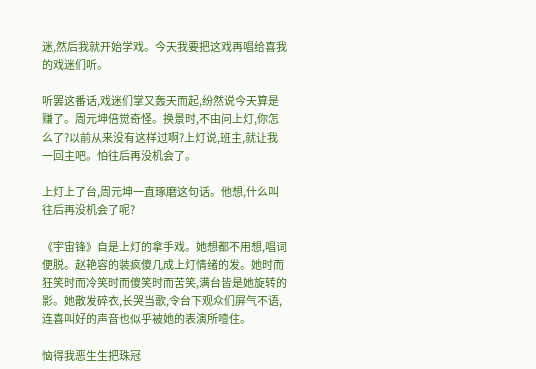迷,然后我就开始学戏。今天我要把这戏再唱给喜我的戏迷们听。

听罢这番话,戏迷们掌又轰天而起,纷然说今天算是赚了。周元坤倍觉奇怪。换景时,不由问上灯,你怎么了?以前从来没有这样过啊?上灯说,班主,就让我一回主吧。怕往后再没机会了。

上灯上了台,周元坤一直琢磨这句话。他想,什么叫往后再没机会了呢?

《宇宙锋》自是上灯的拿手戏。她想都不用想,唱词便脱。赵艳容的装疯傻几成上灯情绪的发。她时而狂笑时而冷笑时而傻笑时而苦笑,满台皆是她旋转的影。她散发碎衣,长哭当歌,令台下观众们屏气不语,连喜叫好的声音也似乎被她的表演所噎住。

恼得我恶生生把珠冠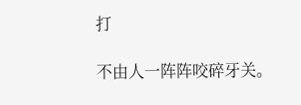打

不由人一阵阵咬碎牙关。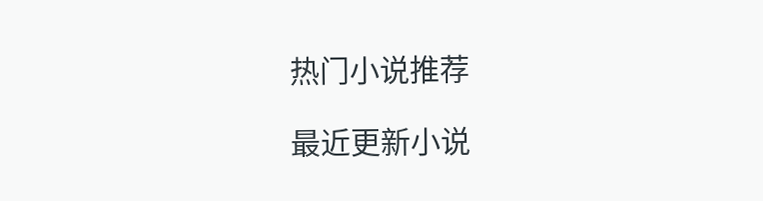热门小说推荐

最近更新小说